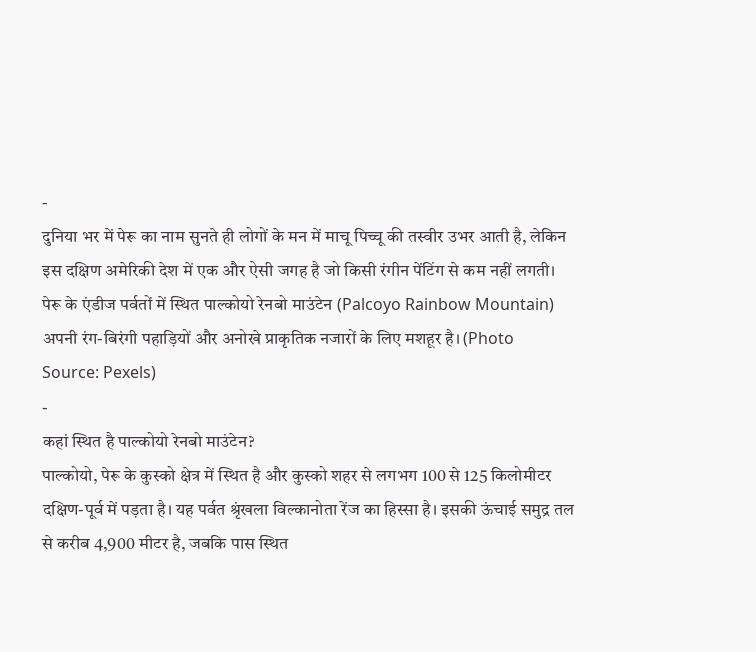-
दुनिया भर में पेरू का नाम सुनते ही लोगों के मन में माचू पिच्चू की तस्वीर उभर आती है, लेकिन इस दक्षिण अमेरिकी देश में एक और ऐसी जगह है जो किसी रंगीन पेंटिंग से कम नहीं लगती। पेरू के एंडीज पर्वतों में स्थित पाल्कोयो रेनबो माउंटेन (Palcoyo Rainbow Mountain) अपनी रंग-बिरंगी पहाड़ियों और अनोखे प्राकृतिक नजारों के लिए मशहूर है। (Photo Source: Pexels)
-
कहां स्थित है पाल्कोयो रेनबो माउंटेन?
पाल्कोयो, पेरू के कुस्को क्षेत्र में स्थित है और कुस्को शहर से लगभग 100 से 125 किलोमीटर दक्षिण-पूर्व में पड़ता है। यह पर्वत श्रृंखला विल्कानोता रेंज का हिस्सा है। इसकी ऊंचाई समुद्र तल से करीब 4,900 मीटर है, जबकि पास स्थित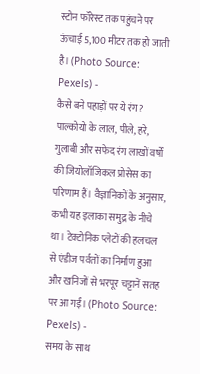स्टोन फॉरेस्ट तक पहुंचने पर ऊंचाई 5,100 मीटर तक हो जाती है। (Photo Source: Pexels) -
कैसे बने पहाड़ों पर ये रंग?
पाल्कोयो के लाल, पीले, हरे, गुलाबी और सफेद रंग लाखों वर्षों की जियोलॉजिकल प्रोसेस का परिणाम हैं। वैज्ञानिकों के अनुसार, कभी यह इलाका समुद्र के नीचे था। टेक्टोनिक प्लेटों की हलचल से एंडीज पर्वतों का निर्माण हुआ और खनिजों से भरपूर चट्टानें सतह पर आ गईं। (Photo Source: Pexels) -
समय के साथ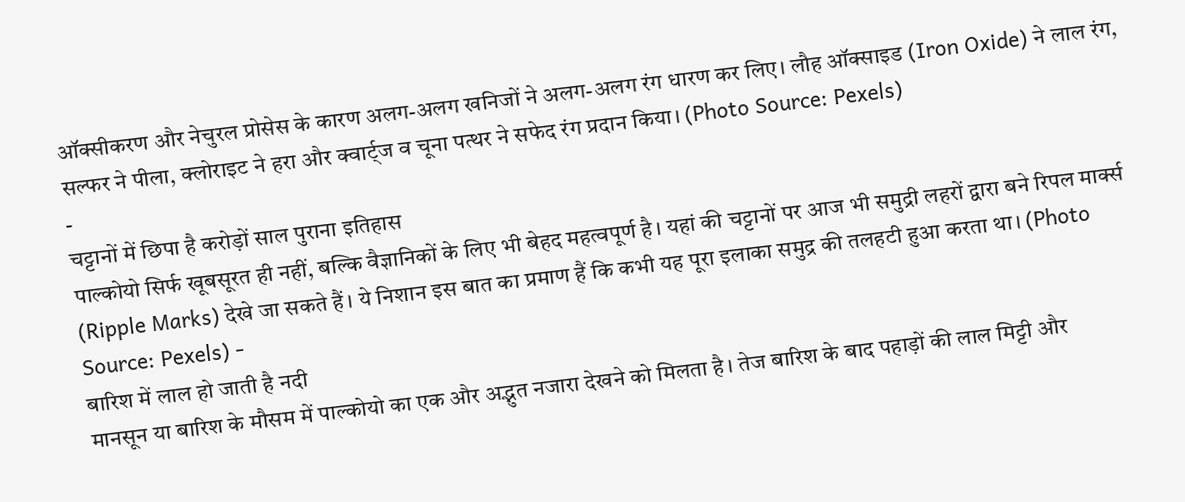ऑक्सीकरण और नेचुरल प्रोसेस के कारण अलग-अलग खनिजों ने अलग-अलग रंग धारण कर लिए। लौह ऑक्साइड (Iron Oxide) ने लाल रंग, सल्फर ने पीला, क्लोराइट ने हरा और क्वार्ट्ज व चूना पत्थर ने सफेद रंग प्रदान किया। (Photo Source: Pexels)
-
चट्टानों में छिपा है करोड़ों साल पुराना इतिहास
पाल्कोयो सिर्फ खूबसूरत ही नहीं, बल्कि वैज्ञानिकों के लिए भी बेहद महत्वपूर्ण है। यहां की चट्टानों पर आज भी समुद्री लहरों द्वारा बने रिपल मार्क्स (Ripple Marks) देखे जा सकते हैं। ये निशान इस बात का प्रमाण हैं कि कभी यह पूरा इलाका समुद्र की तलहटी हुआ करता था। (Photo Source: Pexels) -
बारिश में लाल हो जाती है नदी
मानसून या बारिश के मौसम में पाल्कोयो का एक और अद्भुत नजारा देखने को मिलता है। तेज बारिश के बाद पहाड़ों की लाल मिट्टी और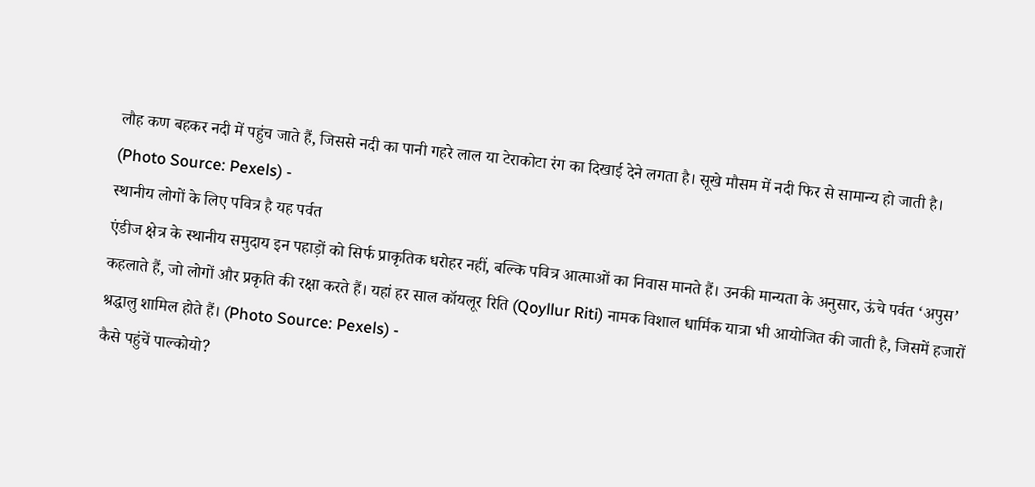लौह कण बहकर नदी में पहुंच जाते हैं, जिससे नदी का पानी गहरे लाल या टेराकोटा रंग का दिखाई देने लगता है। सूखे मौसम में नदी फिर से सामान्य हो जाती है। (Photo Source: Pexels) -
स्थानीय लोगों के लिए पवित्र है यह पर्वत
एंडीज क्षेत्र के स्थानीय समुदाय इन पहाड़ों को सिर्फ प्राकृतिक धरोहर नहीं, बल्कि पवित्र आत्माओं का निवास मानते हैं। उनकी मान्यता के अनुसार, ऊंचे पर्वत ‘अपुस’ कहलाते हैं, जो लोगों और प्रकृति की रक्षा करते हैं। यहां हर साल कॉयलूर रिति (Qoyllur Riti) नामक विशाल धार्मिक यात्रा भी आयोजित की जाती है, जिसमें हजारों श्रद्धालु शामिल होते हैं। (Photo Source: Pexels) -
कैसे पहुंचें पाल्कोयो?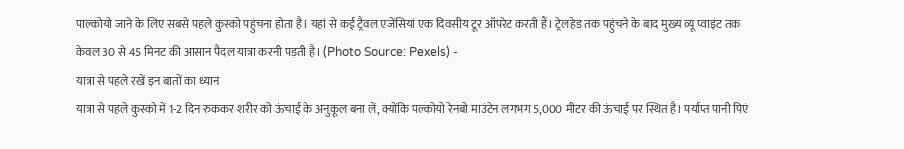पाल्कोयो जाने के लिए सबसे पहले कुस्को पहुंचना होता है। यहां से कई ट्रैवल एजेंसियां एक दिवसीय टूर ऑपरेट करती हैं। ट्रेलहेड तक पहुंचने के बाद मुख्य व्यू प्वाइंट तक केवल 30 से 45 मिनट की आसान पैदल यात्रा करनी पड़ती है। (Photo Source: Pexels) -
यात्रा से पहले रखें इन बातों का ध्यान
यात्रा से पहले कुस्को में 1-2 दिन रुककर शरीर को ऊंचाई के अनुकूल बना लें, क्योंकि पल्कोयो रेनबो माउंटेन लगभग 5,000 मीटर की ऊंचाई पर स्थित है। पर्याप्त पानी पिएं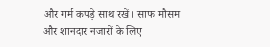और गर्म कपड़े साथ रखें। साफ मौसम और शानदार नजारों के लिए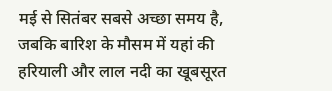मई से सितंबर सबसे अच्छा समय है, जबकि बारिश के मौसम में यहां की हरियाली और लाल नदी का खूबसूरत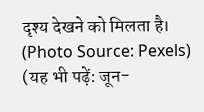दृश्य देखने को मिलता है। (Photo Source: Pexels)
(यह भी पढ़ें: जून-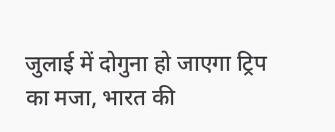जुलाई में दोगुना हो जाएगा ट्रिप का मजा, भारत की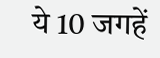ये 10 जगहें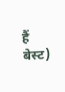हैं बेस्ट)